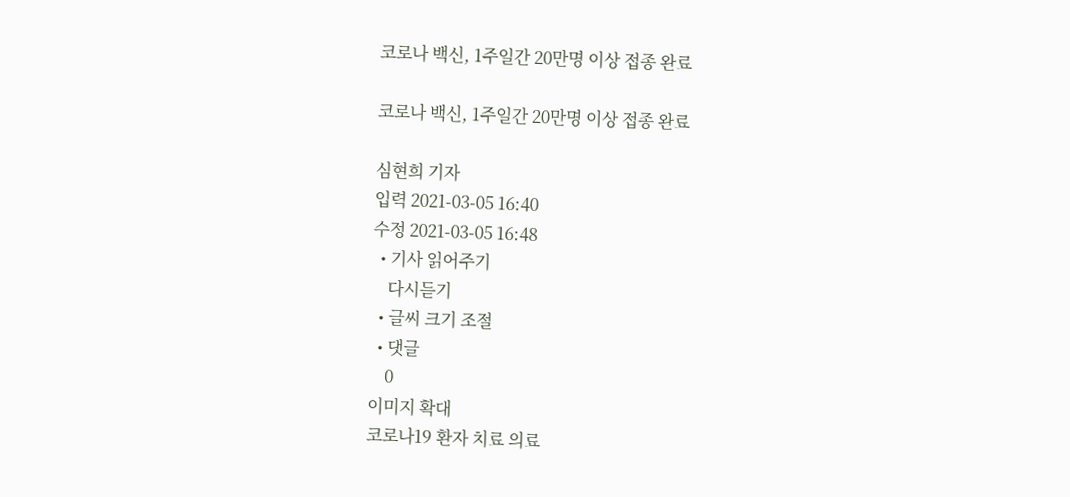코로나 백신, 1주일간 20만명 이상 접종 완료

코로나 백신, 1주일간 20만명 이상 접종 완료

심현희 기자
입력 2021-03-05 16:40
수정 2021-03-05 16:48
  • 기사 읽어주기
    다시듣기
  • 글씨 크기 조절
  • 댓글
    0
이미지 확대
코로나19 환자 치료 의료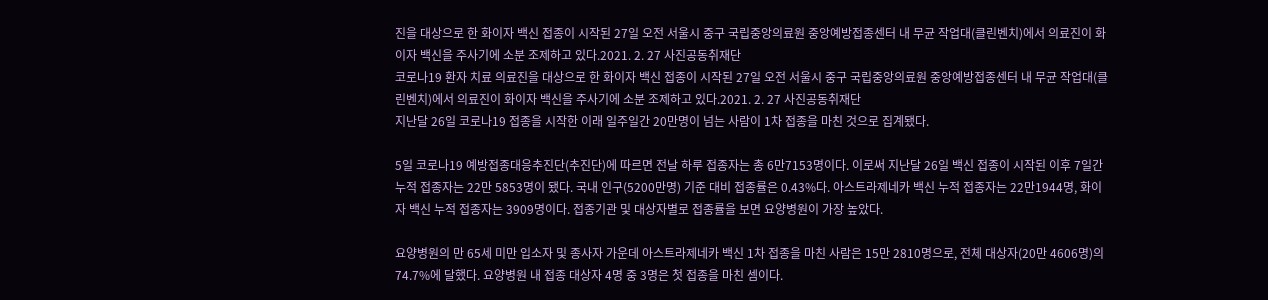진을 대상으로 한 화이자 백신 접종이 시작된 27일 오전 서울시 중구 국립중앙의료원 중앙예방접종센터 내 무균 작업대(클린벤치)에서 의료진이 화이자 백신을 주사기에 소분 조제하고 있다.2021. 2. 27 사진공동취재단
코로나19 환자 치료 의료진을 대상으로 한 화이자 백신 접종이 시작된 27일 오전 서울시 중구 국립중앙의료원 중앙예방접종센터 내 무균 작업대(클린벤치)에서 의료진이 화이자 백신을 주사기에 소분 조제하고 있다.2021. 2. 27 사진공동취재단
지난달 26일 코로나19 접종을 시작한 이래 일주일간 20만명이 넘는 사람이 1차 접종을 마친 것으로 집계됐다.

5일 코로나19 예방접종대응추진단(추진단)에 따르면 전날 하루 접종자는 총 6만7153명이다. 이로써 지난달 26일 백신 접종이 시작된 이후 7일간 누적 접종자는 22만 5853명이 됐다. 국내 인구(5200만명) 기준 대비 접종률은 0.43%다. 아스트라제네카 백신 누적 접종자는 22만1944명, 화이자 백신 누적 접종자는 3909명이다. 접종기관 및 대상자별로 접종률을 보면 요양병원이 가장 높았다.

요양병원의 만 65세 미만 입소자 및 종사자 가운데 아스트라제네카 백신 1차 접종을 마친 사람은 15만 2810명으로, 전체 대상자(20만 4606명)의 74.7%에 달했다. 요양병원 내 접종 대상자 4명 중 3명은 첫 접종을 마친 셈이다.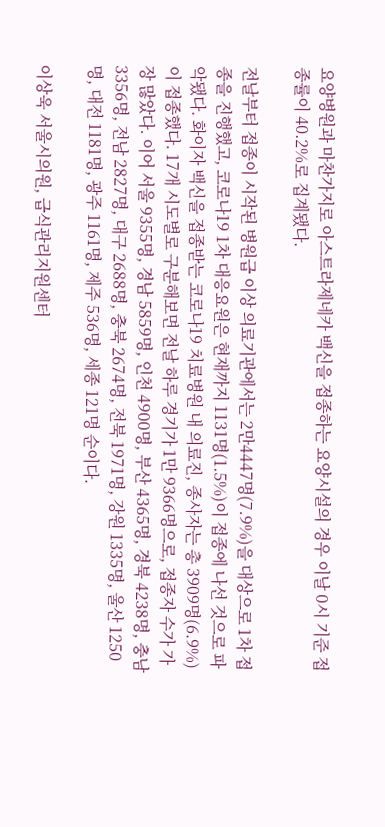요양병원과 마찬가지로 아스트라제네카 백신을 접종하는 요양시설의 경우 이날 0시 기준 접종률이 40.2%로 집계됐다.

전날부터 접종이 시작된 병원급 이상 의료기관에서는 2만4447명(7.9%)을 대상으로 1차 접종을 진행했고, 코로나19 1차 대응요원은 현재까지 1131명(1.5%)이 접종에 나선 것으로 파악됐다. 화이자 백신을 접종받는 코로나19 치료병원 내 의료진, 종사자는 총 3909명(6.9%)이 접종했다. 17개 시도별로 구분해보면 전날 하루 경기가 1만 9366명으로, 접종자 수가 가장 많았다. 이어 서울 9355명, 경남 5859명, 인천 4900명, 부산 4365명, 경북 4238명, 충남 3356명, 전남 2827명, 대구 2688명, 충북 2674명, 전북 1971명, 강원 1335명, 울산 1250명, 대전 1181명, 광주 1161명, 제주 536명, 세종 121명 순이다.

이상욱 서울시의원, 급식관리지원센터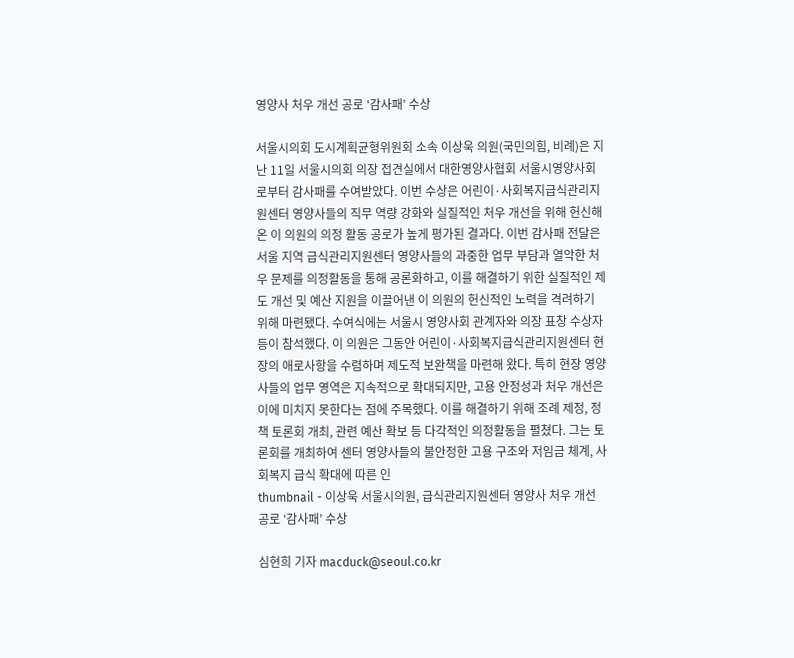영양사 처우 개선 공로 ‘감사패’ 수상

서울시의회 도시계획균형위원회 소속 이상욱 의원(국민의힘, 비례)은 지난 11일 서울시의회 의장 접견실에서 대한영양사협회 서울시영양사회로부터 감사패를 수여받았다. 이번 수상은 어린이·사회복지급식관리지원센터 영양사들의 직무 역량 강화와 실질적인 처우 개선을 위해 헌신해 온 이 의원의 의정 활동 공로가 높게 평가된 결과다. 이번 감사패 전달은 서울 지역 급식관리지원센터 영양사들의 과중한 업무 부담과 열악한 처우 문제를 의정활동을 통해 공론화하고, 이를 해결하기 위한 실질적인 제도 개선 및 예산 지원을 이끌어낸 이 의원의 헌신적인 노력을 격려하기 위해 마련됐다. 수여식에는 서울시 영양사회 관계자와 의장 표창 수상자 등이 참석했다. 이 의원은 그동안 어린이·사회복지급식관리지원센터 현장의 애로사항을 수렴하며 제도적 보완책을 마련해 왔다. 특히 현장 영양사들의 업무 영역은 지속적으로 확대되지만, 고용 안정성과 처우 개선은 이에 미치지 못한다는 점에 주목했다. 이를 해결하기 위해 조례 제정, 정책 토론회 개최, 관련 예산 확보 등 다각적인 의정활동을 펼쳤다. 그는 토론회를 개최하여 센터 영양사들의 불안정한 고용 구조와 저임금 체계, 사회복지 급식 확대에 따른 인
thumbnail - 이상욱 서울시의원, 급식관리지원센터 영양사 처우 개선 공로 ‘감사패’ 수상

심현희 기자 macduck@seoul.co.kr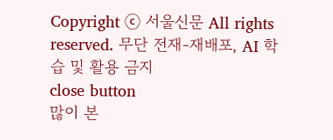Copyright ⓒ 서울신문 All rights reserved. 무단 전재-재배포, AI 학습 및 활용 금지
close button
많이 본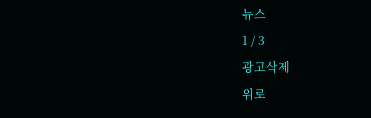뉴스
1 / 3
광고삭제
위로